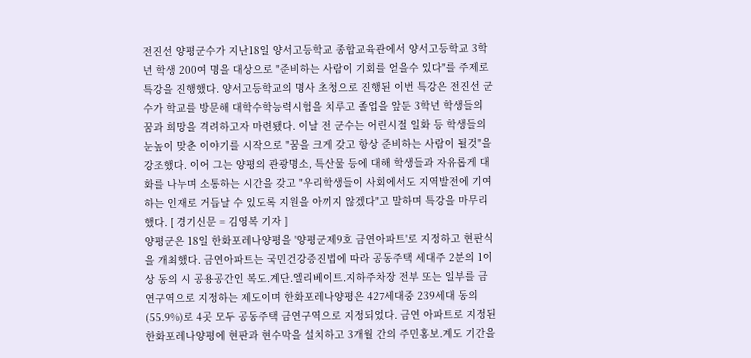전진선 양평군수가 지난18일 양서고등학교 종합교육관에서 양서고등학교 3학년 학생 200여 명을 대상으로 "준비하는 사람이 기회를 얻을수 있다"를 주제로 특강을 진행했다. 양서고등학교의 명사 초청으로 진행된 이번 특강은 전진선 군수가 학교를 방문해 대학수학능력시험을 치루고 졸업을 앞둔 3학년 학생들의 꿈과 희망을 격려하고자 마련됐다. 이날 전 군수는 어린시절 일화 등 학생들의 눈높이 맞춘 이야기를 시작으로 "꿈을 크게 갖고 항상 준비하는 사람이 될것"을 강조했다. 이어 그는 양평의 관광명소, 특산물 등에 대해 학생들과 자유롭게 대화를 나누며 소통하는 시간을 갖고 "우리학생들이 사회에서도 지역발전에 기여하는 인재로 거듭날 수 있도록 지원을 아끼지 않겠다"고 말하며 특강을 마무리했다. [ 경기신문 = 김영복 기자 ]
양평군은 18일 한화포레나양평을 '양평군제9호 금연아파트'로 지정하고 현판식을 개최했다. 금연아파트는 국민건강증진법에 따라 공동주택 세대주 2분의 1이상 동의 시 공용공간인 복도.계단.엘리베이트.지하주차장 전부 또는 일부를 금연구역으로 지정하는 제도이며 한화포레나양평은 427세대중 239세대 동의 (55.9%)로 4곳 모두 공동주택 금연구역으로 지정되었다. 금연 아파트로 지정된 한화포레나양평에 현판과 현수막을 설치하고 3개월 간의 주민홍보.계도 기간을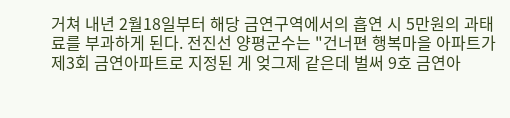거쳐 내년 2월18일부터 해당 금연구역에서의 흡연 시 5만원의 과태료를 부과하게 된다. 전진선 양평군수는 "건너편 행복마을 아파트가 제3회 금연아파트로 지정된 게 엊그제 같은데 벌써 9호 금연아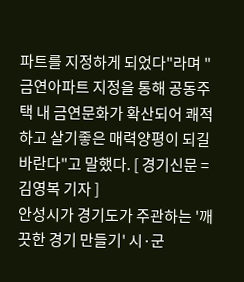파트를 지정하게 되었다"라며 "금연아파트 지정을 통해 공동주택 내 금연문화가 확산되어 쾌적하고 살기좋은 매력양평이 되길 바란다"고 말했다. [ 경기신문 = 김영복 기자 ]
안성시가 경기도가 주관하는 '깨끗한 경기 만들기' 시·군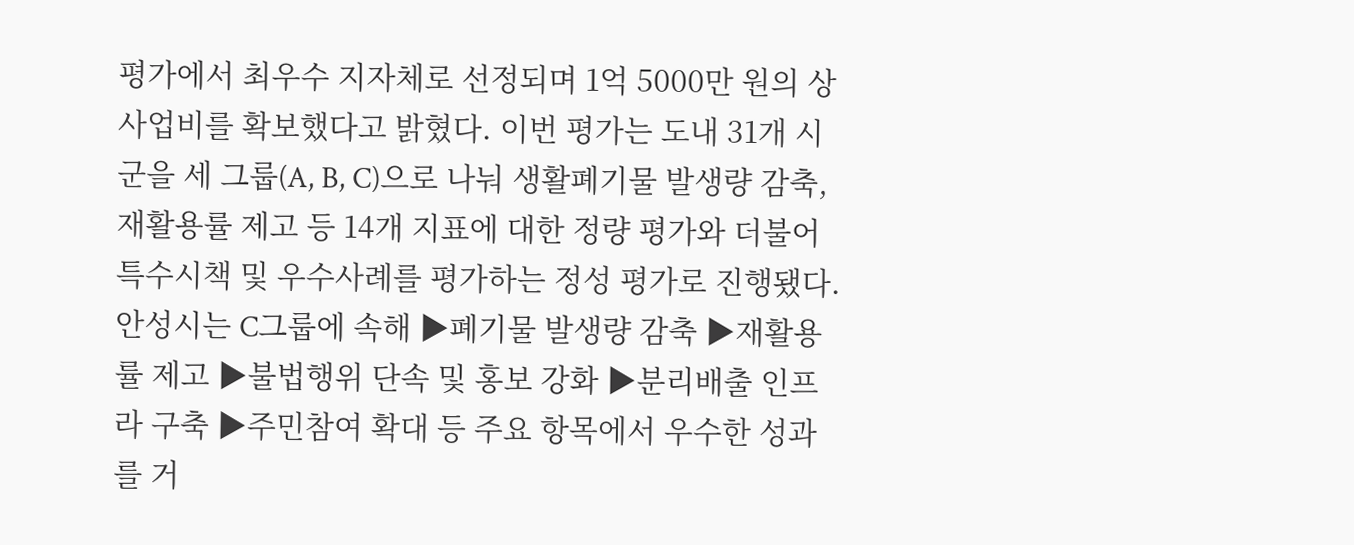평가에서 최우수 지자체로 선정되며 1억 5000만 원의 상사업비를 확보했다고 밝혔다. 이번 평가는 도내 31개 시군을 세 그룹(A, B, C)으로 나눠 생활폐기물 발생량 감축, 재활용률 제고 등 14개 지표에 대한 정량 평가와 더불어 특수시책 및 우수사례를 평가하는 정성 평가로 진행됐다. 안성시는 C그룹에 속해 ▶폐기물 발생량 감축 ▶재활용률 제고 ▶불법행위 단속 및 홍보 강화 ▶분리배출 인프라 구축 ▶주민참여 확대 등 주요 항목에서 우수한 성과를 거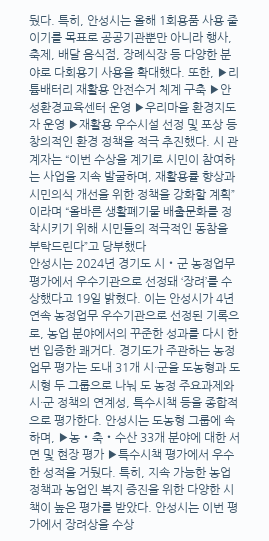뒀다. 특히, 안성시는 올해 1회용품 사용 줄이기를 목표로 공공기관뿐만 아니라 행사, 축제, 배달 음식점, 장례식장 등 다양한 분야로 다회용기 사용을 확대했다. 또한, ▶리튬배터리 재활용 안전수거 체계 구축 ▶안성환경교육센터 운영 ▶우리마을 환경지도자 운영 ▶재활용 우수시설 선정 및 포상 등 창의적인 환경 정책을 적극 추진했다. 시 관계자는 “이번 수상을 계기로 시민이 참여하는 사업을 지속 발굴하며, 재활용률 향상과 시민의식 개선을 위한 정책을 강화할 계획”이라며 “올바른 생활폐기물 배출문화를 정착시키기 위해 시민들의 적극적인 동참을 부탁드린다”고 당부했다
안성시는 2024년 경기도 시‧군 농정업무 평가에서 우수기관으로 선정돼 ‘장려’를 수상했다고 19일 밝혔다. 이는 안성시가 4년 연속 농정업무 우수기관으로 선정된 기록으로, 농업 분야에서의 꾸준한 성과를 다시 한번 입증한 쾌거다. 경기도가 주관하는 농정업무 평가는 도내 31개 시·군을 도농형과 도시형 두 그룹으로 나눠 도 농정 주요과제와 시·군 정책의 연계성, 특수시책 등을 종합적으로 평가한다. 안성시는 도농형 그룹에 속하며, ▶농‧축‧수산 33개 분야에 대한 서면 및 현장 평가 ▶특수시책 평가에서 우수한 성적을 거뒀다. 특히, 지속 가능한 농업 정책과 농업인 복지 증진을 위한 다양한 시책이 높은 평가를 받았다. 안성시는 이번 평가에서 장려상을 수상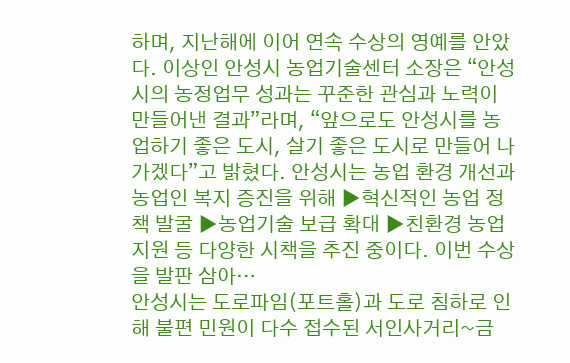하며, 지난해에 이어 연속 수상의 영예를 안았다. 이상인 안성시 농업기술센터 소장은 “안성시의 농정업무 성과는 꾸준한 관심과 노력이 만들어낸 결과”라며, “앞으로도 안성시를 농업하기 좋은 도시, 살기 좋은 도시로 만들어 나가겠다”고 밝혔다. 안성시는 농업 환경 개선과 농업인 복지 증진을 위해 ▶혁신적인 농업 정책 발굴 ▶농업기술 보급 확대 ▶친환경 농업 지원 등 다양한 시책을 추진 중이다. 이번 수상을 발판 삼아…
안성시는 도로파임(포트홀)과 도로 침하로 인해 불편 민원이 다수 접수된 서인사거리~금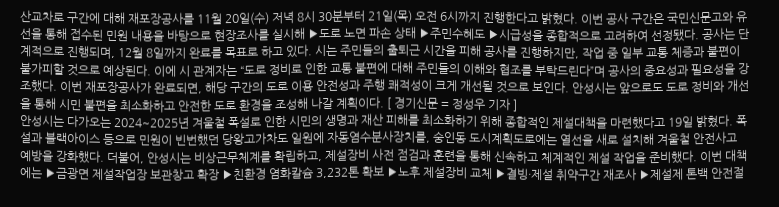산교차로 구간에 대해 재포장공사를 11월 20일(수) 저녁 8시 30분부터 21일(목) 오전 6시까지 진행한다고 밝혔다. 이번 공사 구간은 국민신문고와 유선을 통해 접수된 민원 내용을 바탕으로 현장조사를 실시해 ▶도로 노면 파손 상태 ▶주민수혜도 ▶시급성을 종합적으로 고려하여 선정됐다. 공사는 단계적으로 진행되며, 12월 8일까지 완료를 목표로 하고 있다. 시는 주민들의 출퇴근 시간을 피해 공사를 진행하지만, 작업 중 일부 교통 체증과 불편이 불가피할 것으로 예상된다. 이에 시 관계자는 “도로 정비로 인한 교통 불편에 대해 주민들의 이해와 협조를 부탁드린다”며 공사의 중요성과 필요성을 강조했다. 이번 재포장공사가 완료되면, 해당 구간의 도로 이용 안전성과 주행 쾌적성이 크게 개선될 것으로 보인다. 안성시는 앞으로도 도로 정비와 개선을 통해 시민 불편을 최소화하고 안전한 도로 환경을 조성해 나갈 계획이다. [ 경기신문 = 정성우 기자 ]
안성시는 다가오는 2024~2025년 겨울철 폭설로 인한 시민의 생명과 재산 피해를 최소화하기 위해 종합적인 제설대책을 마련했다고 19일 밝혔다. 폭설과 블랙아이스 등으로 민원이 빈번했던 당왕고가차도 일원에 자동염수분사장치를, 숭인동 도시계획도로에는 열선을 새로 설치해 겨울철 안전사고 예방을 강화했다. 더불어, 안성시는 비상근무체계를 확립하고, 제설장비 사전 점검과 훈련을 통해 신속하고 체계적인 제설 작업을 준비했다. 이번 대책에는 ▶금광면 제설작업장 보관창고 확장 ▶친환경 염화칼슘 3,232톤 확보 ▶노후 제설장비 교체 ▶결빙·제설 취약구간 재조사 ▶제설제 톤백 안전절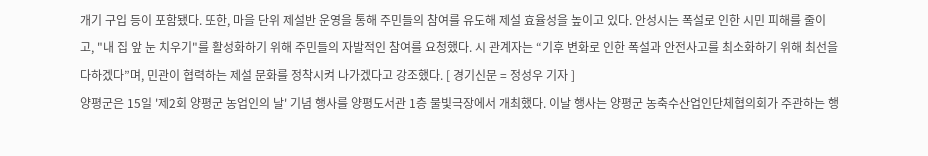개기 구입 등이 포함됐다. 또한, 마을 단위 제설반 운영을 통해 주민들의 참여를 유도해 제설 효율성을 높이고 있다. 안성시는 폭설로 인한 시민 피해를 줄이고, "내 집 앞 눈 치우기"를 활성화하기 위해 주민들의 자발적인 참여를 요청했다. 시 관계자는 “기후 변화로 인한 폭설과 안전사고를 최소화하기 위해 최선을 다하겠다”며, 민관이 협력하는 제설 문화를 정착시켜 나가겠다고 강조했다. [ 경기신문 = 정성우 기자 ]
양평군은 15일 '제2회 양평군 농업인의 날' 기념 행사를 양평도서관 1층 물빛극장에서 개최했다. 이날 행사는 양평군 농축수산업인단체협의회가 주관하는 행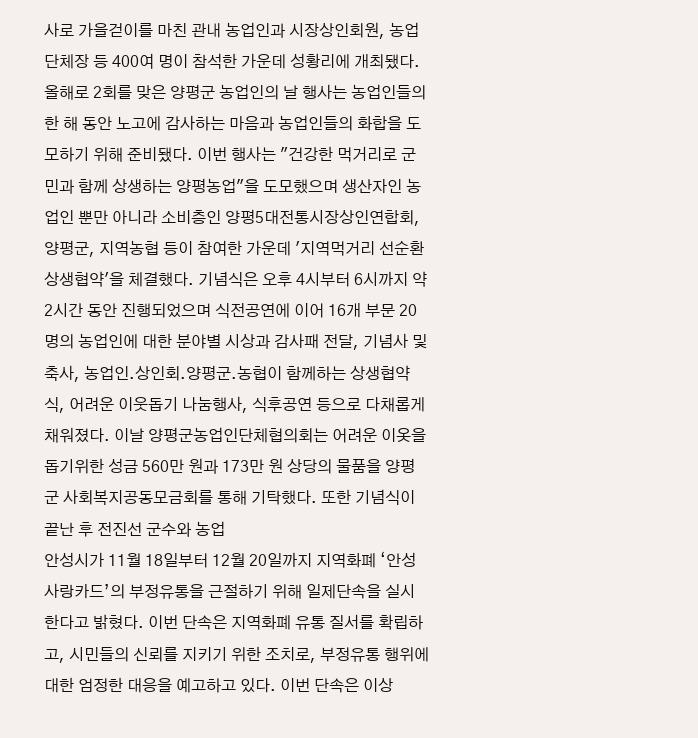사로 가을걷이를 마친 관내 농업인과 시장상인회원, 농업단체장 등 400여 명이 참석한 가운데 성황리에 개최됐다. 올해로 2회를 맞은 양평군 농업인의 날 행사는 농업인들의 한 해 동안 노고에 감사하는 마음과 농업인들의 화합을 도모하기 위해 준비됐다. 이번 행사는 "건강한 먹거리로 군민과 함께 상생하는 양평농업"을 도모했으며 생산자인 농업인 뿐만 아니라 소비층인 양평5대전통시장상인연합회,양평군, 지역농협 등이 참여한 가운데 '지역먹거리 선순환 상생협약'을 체결했다. 기념식은 오후 4시부터 6시까지 약 2시간 동안 진행되었으며 식전공연에 이어 16개 부문 20명의 농업인에 대한 분야별 시상과 감사패 전달, 기념사 및 축사, 농업인.상인회.양평군.농협이 함께하는 상생협약식, 어려운 이웃돕기 나눔행사, 식후공연 등으로 다채롭게 채워졌다. 이날 양평군농업인단체협의회는 어려운 이옷을 돕기위한 성금 560만 원과 173만 원 상당의 물품을 양평군 사회복지공동모금회를 통해 기탁했다. 또한 기념식이 끝난 후 전진선 군수와 농업
안성시가 11월 18일부터 12월 20일까지 지역화폐 ‘안성사랑카드’의 부정유통을 근절하기 위해 일제단속을 실시한다고 밝혔다. 이번 단속은 지역화폐 유통 질서를 확립하고, 시민들의 신뢰를 지키기 위한 조치로, 부정유통 행위에 대한 엄정한 대응을 예고하고 있다. 이번 단속은 이상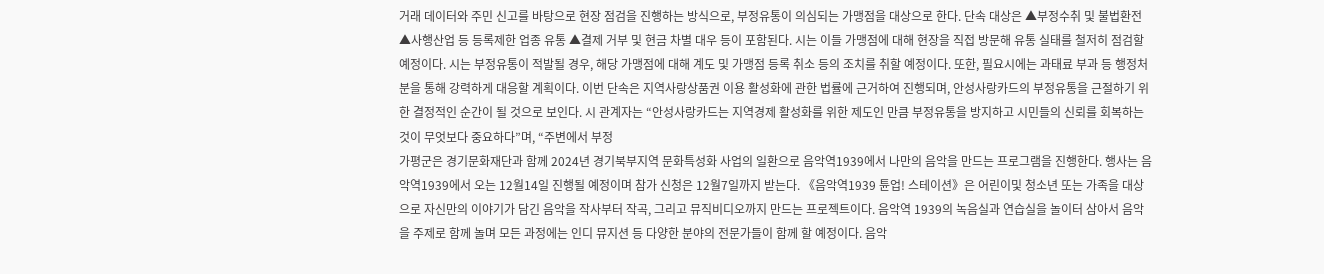거래 데이터와 주민 신고를 바탕으로 현장 점검을 진행하는 방식으로, 부정유통이 의심되는 가맹점을 대상으로 한다. 단속 대상은 ▲부정수취 및 불법환전 ▲사행산업 등 등록제한 업종 유통 ▲결제 거부 및 현금 차별 대우 등이 포함된다. 시는 이들 가맹점에 대해 현장을 직접 방문해 유통 실태를 철저히 점검할 예정이다. 시는 부정유통이 적발될 경우, 해당 가맹점에 대해 계도 및 가맹점 등록 취소 등의 조치를 취할 예정이다. 또한, 필요시에는 과태료 부과 등 행정처분을 통해 강력하게 대응할 계획이다. 이번 단속은 지역사랑상품권 이용 활성화에 관한 법률에 근거하여 진행되며, 안성사랑카드의 부정유통을 근절하기 위한 결정적인 순간이 될 것으로 보인다. 시 관계자는 “안성사랑카드는 지역경제 활성화를 위한 제도인 만큼 부정유통을 방지하고 시민들의 신뢰를 회복하는 것이 무엇보다 중요하다”며, “주변에서 부정
가평군은 경기문화재단과 함께 2024년 경기북부지역 문화특성화 사업의 일환으로 음악역1939에서 나만의 음악을 만드는 프로그램을 진행한다. 행사는 음악역1939에서 오는 12월14일 진행될 예정이며 참가 신청은 12월7일까지 받는다. 《음악역1939 튠업! 스테이션》은 어린이및 청소년 또는 가족을 대상으로 자신만의 이야기가 담긴 음악을 작사부터 작곡, 그리고 뮤직비디오까지 만드는 프로젝트이다. 음악역 1939의 녹음실과 연습실을 놀이터 삼아서 음악을 주제로 함께 놀며 모든 과정에는 인디 뮤지션 등 다양한 분야의 전문가들이 함께 할 예정이다. 음악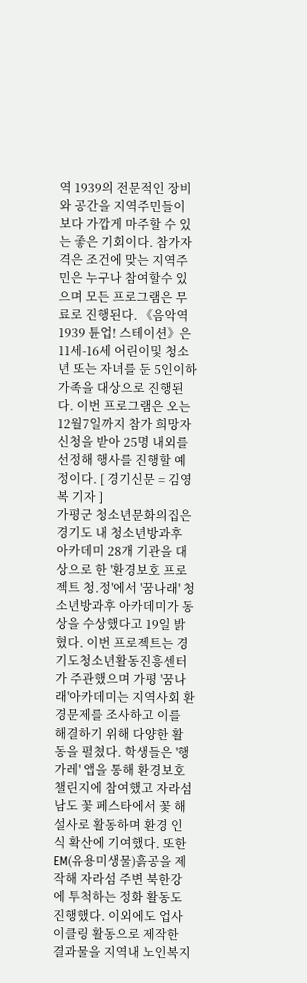역 1939의 전문적인 장비와 공간을 지역주민들이 보다 가깝게 마주할 수 있는 좋은 기회이다. 참가자격은 조건에 맞는 지역주민은 누구나 참여할수 있으며 모든 프로그램은 무료로 진행된다. 《음악역1939 튠업! 스테이션》은 11세-16세 어린이및 청소년 또는 자녀를 둔 5인이하 가족을 대상으로 진행된다. 이번 프로그램은 오는 12월7일까지 참가 희망자 신청을 받아 25명 내외를 선정해 행사를 진행할 예정이다. [ 경기신문 = 김영복 기자 ]
가평군 청소년문화의집은 경기도 내 청소년방과후 아카데미 28개 기관을 대상으로 한 '환경보호 프로젝트 청.정'에서 '꿈나래' 청소년방과후 아카데미가 동상을 수상했다고 19일 밝혔다. 이번 프로젝트는 경기도청소년활동진흥센터가 주관했으며 가평 '꿈나래'아카데미는 지역사회 환경문제를 조사하고 이를 해결하기 위해 다양한 활동을 펼쳤다. 학생들은 '행가레' 앱을 통해 환경보호 챌린지에 참여했고 자라섬 남도 꽃 페스타에서 꽃 해설사로 활동하며 환경 인식 확산에 기여했다. 또한 EM(유용미생물)흙공을 제작해 자라섬 주변 북한강에 투척하는 정화 활동도 진행했다. 이외에도 업사이클링 활동으로 제작한 결과물을 지역내 노인복지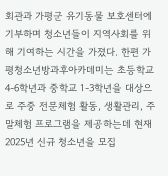회관과 가평군 유기동물 보호센터에 기부하며 청소년들이 지역사회를 위해 기여하는 시간을 가졌다. 한편 가평청소년방과후아카데미는 초등학교 4-6학년과 중학교 1-3학년을 대상으로 주중 전문체험 활동, 생활관리, 주말체험 프로그램을 제공하는데 현재 2025년 신규 청소년을 모집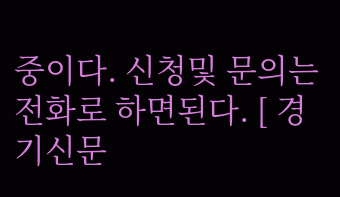중이다. 신청및 문의는 전화로 하면된다. [ 경기신문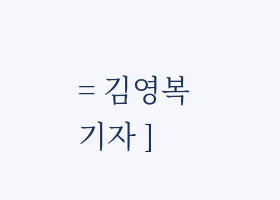= 김영복 기자 ]